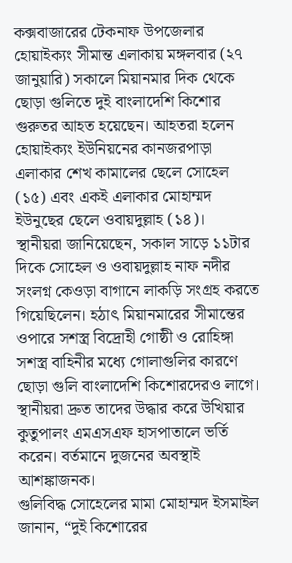কক্সবাজারের টেকনাফ উপজেলার হোয়াইক্যং সীমান্ত এলাকায় মঙ্গলবার (২৭ জানুয়ারি) সকালে মিয়ানমার দিক থেকে ছোড়া গুলিতে দুই বাংলাদেশি কিশোর গুরুতর আহত হয়েছেন। আহতরা হলেন হোয়াইক্যং ইউনিয়নের কানজরপাড়া এলাকার শেখ কামালের ছেলে সোহেল (১৫) এবং একই এলাকার মোহাম্মদ ইউনুছের ছেলে ওবায়দুল্লাহ (১৪)।
স্থানীয়রা জানিয়েছেন, সকাল সাড়ে ১১টার দিকে সোহেল ও ওবায়দুল্লাহ নাফ নদীর সংলগ্ন কেওড়া বাগানে লাকড়ি সংগ্রহ করতে গিয়েছিলেন। হঠাৎ মিয়ানমারের সীমান্তের ওপারে সশস্ত্র বিদ্রোহী গোষ্ঠী ও রোহিঙ্গা সশস্ত্র বাহিনীর মধ্যে গোলাগুলির কারণে ছোড়া গুলি বাংলাদেশি কিশোরদেরও লাগে। স্থানীয়রা দ্রুত তাদের উদ্ধার করে উখিয়ার কুতুপালং এমএসএফ হাসপাতালে ভর্তি করেন। বর্তমানে দুজনের অবস্থাই আশঙ্কাজনক।
গুলিবিদ্ধ সোহেলের মামা মোহাম্মদ ইসমাইল জানান, “দুই কিশোরের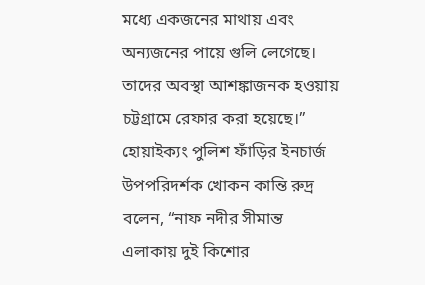মধ্যে একজনের মাথায় এবং অন্যজনের পায়ে গুলি লেগেছে। তাদের অবস্থা আশঙ্কাজনক হওয়ায় চট্টগ্রামে রেফার করা হয়েছে।” হোয়াইক্যং পুলিশ ফাঁড়ির ইনচার্জ উপপরিদর্শক খোকন কান্তি রুদ্র বলেন, “নাফ নদীর সীমান্ত এলাকায় দুই কিশোর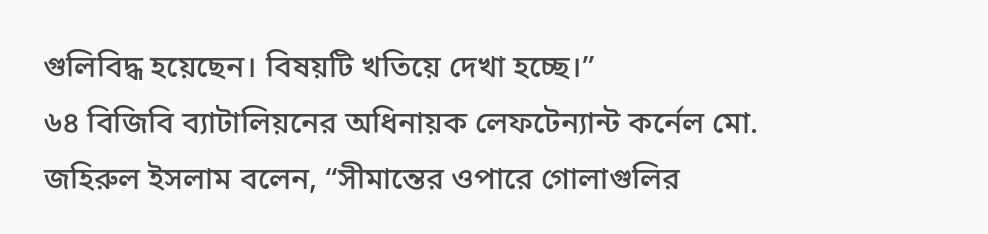গুলিবিদ্ধ হয়েছেন। বিষয়টি খতিয়ে দেখা হচ্ছে।”
৬৪ বিজিবি ব্যাটালিয়নের অধিনায়ক লেফটেন্যান্ট কর্নেল মো. জহিরুল ইসলাম বলেন, “সীমান্তের ওপারে গোলাগুলির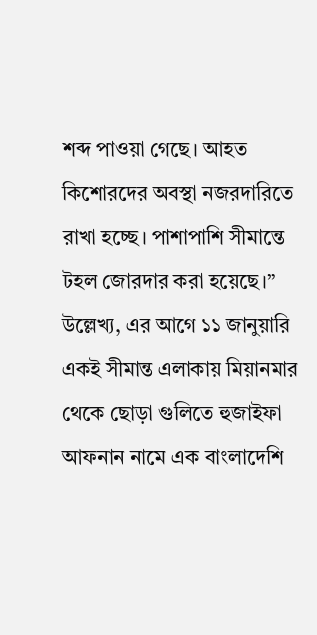শব্দ পাওয়া গেছে। আহত কিশোরদের অবস্থা নজরদারিতে রাখা হচ্ছে। পাশাপাশি সীমান্তে টহল জোরদার করা হয়েছে।”
উল্লেখ্য, এর আগে ১১ জানুয়ারি একই সীমান্ত এলাকায় মিয়ানমার থেকে ছোড়া গুলিতে হুজাইফা আফনান নামে এক বাংলাদেশি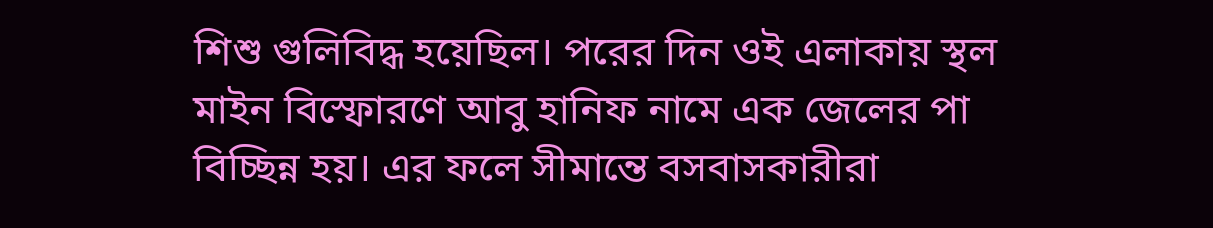শিশু গুলিবিদ্ধ হয়েছিল। পরের দিন ওই এলাকায় স্থল মাইন বিস্ফোরণে আবু হানিফ নামে এক জেলের পা বিচ্ছিন্ন হয়। এর ফলে সীমান্তে বসবাসকারীরা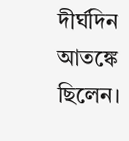দীর্ঘদিন আতঙ্কে ছিলেন।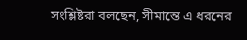সংশ্লিষ্টরা বলছেন, সীমান্তে এ ধরনের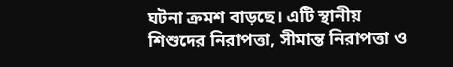ঘটনা ক্রমশ বাড়ছে। এটি স্থানীয় শিশুদের নিরাপত্তা, সীমান্ত নিরাপত্তা ও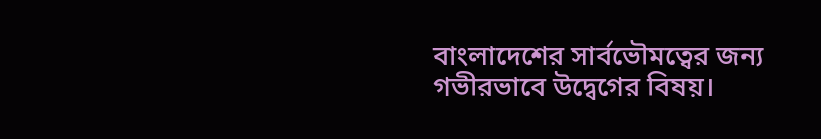বাংলাদেশের সার্বভৌমত্বের জন্য গভীরভাবে উদ্বেগের বিষয়।